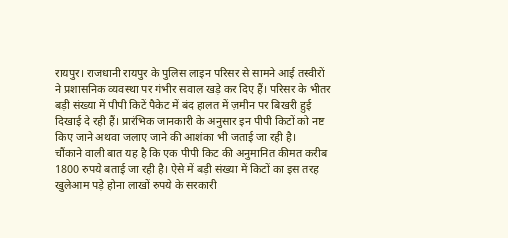रायपुर। राजधानी रायपुर के पुलिस लाइन परिसर से सामने आई तस्वीरों ने प्रशासनिक व्यवस्था पर गंभीर सवाल खड़े कर दिए हैं। परिसर के भीतर बड़ी संख्या में पीपी किटें पैकेट में बंद हालत में ज़मीन पर बिखरी हुई दिखाई दे रही हैं। प्रारंभिक जानकारी के अनुसार इन पीपी किटों को नष्ट किए जाने अथवा जलाए जाने की आशंका भी जताई जा रही है।
चौंकाने वाली बात यह है कि एक पीपी किट की अनुमानित कीमत करीब 1800 रुपये बताई जा रही है। ऐसे में बड़ी संख्या में किटों का इस तरह खुलेआम पड़े होना लाखों रुपये के सरकारी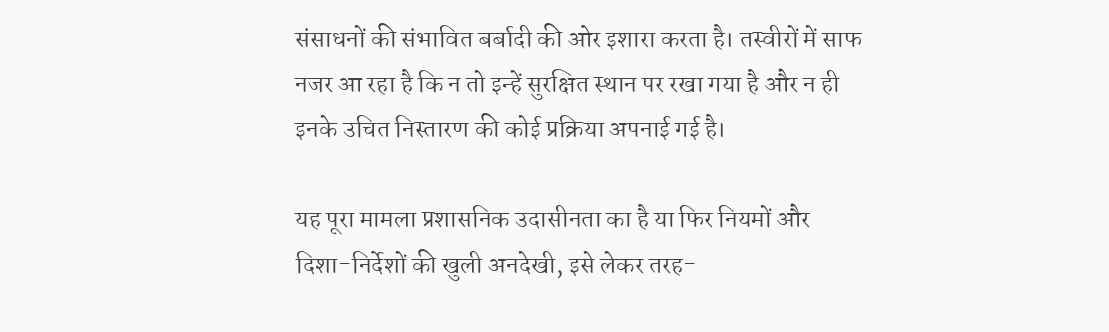संसाधनों की संभावित बर्बादी की ओर इशारा करता है। तस्वीरों में साफ नजर आ रहा है कि न तो इन्हें सुरक्षित स्थान पर रखा गया है और न ही इनके उचित निस्तारण की कोई प्रक्रिया अपनाई गई है।

यह पूरा मामला प्रशासनिक उदासीनता का है या फिर नियमों और दिशा-निर्देशों की खुली अनदेखी, इसे लेकर तरह-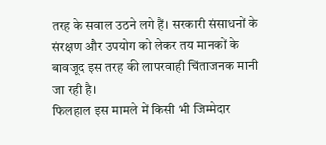तरह के सवाल उठने लगे हैं। सरकारी संसाधनों के संरक्षण और उपयोग को लेकर तय मानकों के बावजूद इस तरह की लापरवाही चिंताजनक मानी जा रही है।
फिलहाल इस मामले में किसी भी जिम्मेदार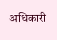अधिकारी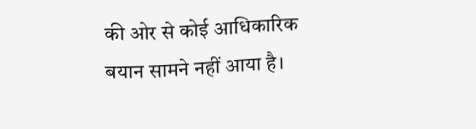की ओर से कोई आधिकारिक बयान सामने नहीं आया है।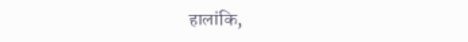हालांकि,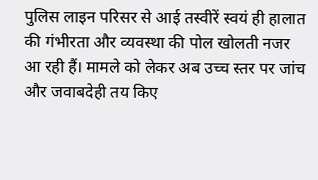पुलिस लाइन परिसर से आई तस्वीरें स्वयं ही हालात की गंभीरता और व्यवस्था की पोल खोलती नजर आ रही हैं। मामले को लेकर अब उच्च स्तर पर जांच और जवाबदेही तय किए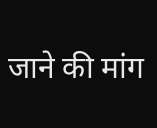जाने की मांग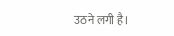उठने लगी है।